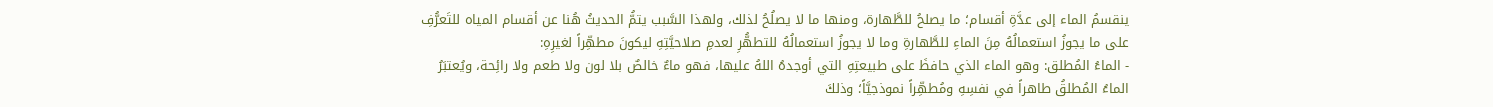ينقسمُ الماء إلى عدَّةِ أقسام؛ ما يصلحُ للطَّهارة، ومنها ما لا يصلُحُ لذلك، ولهذا السَّبب يتمُّ الحديثُ هُنا عن أقسام المياه للتَعرُّفِ على ما يجوزُ استعمالُهُ مِنَ الماءِ للطَّهارةِ وما لا يجوزُ استعمالُهُ للتطهُّرِ لعدمِ صلاحيَّتِهِ ليكونَ مطهِّراً لغيرِهِ:
- الماءُ المُطلق: وهو الماء الذي حافظَ على طبيعتِهِ التي أوجدهُ اللهُ عليها، فهو ماءٌ خالصٌ بلا لون ولا طعم ولا رائِحة، ويُعتبَرُ الماءُ المُطلقُ طاهراً في نفسِهِ ومُطهِّراً نموذجيَّاً؛ وذلكَ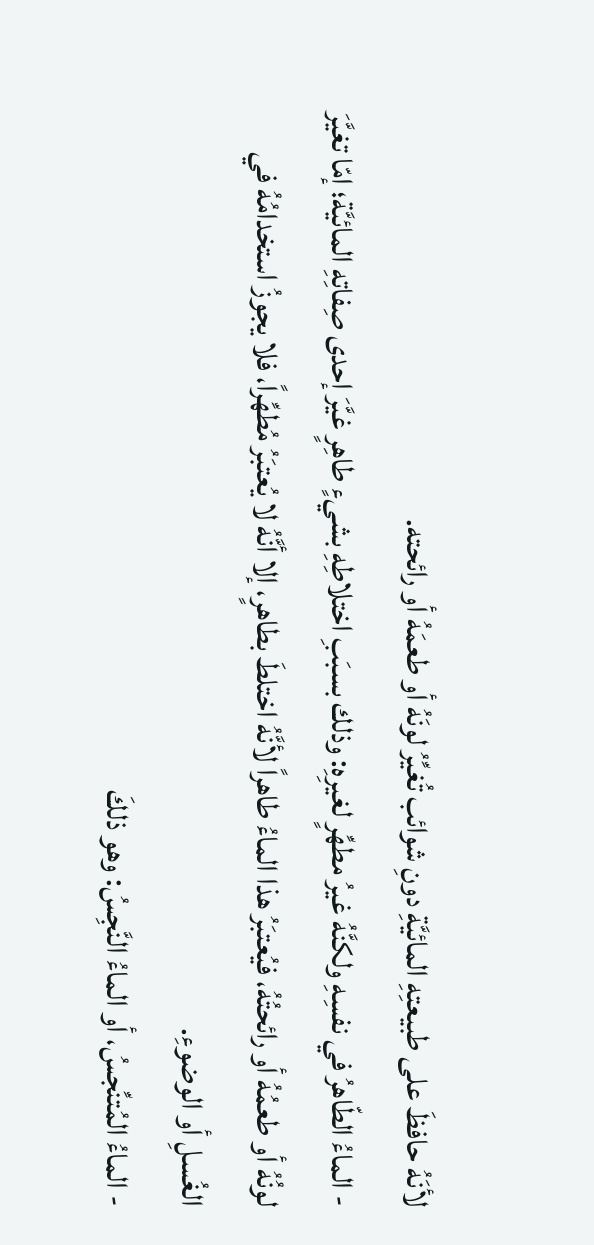لأنَهُ حافظَ على طبيعتِهِ المائيَّةِ دونِ شوائب تُغيِّرُ لونَهُ أو طعمَهُ أو رائحته.
- الماءُ الطّاهرُ في نفسِهِ ولكنَّهُ غيرُ مطهِّرٍ لغيرِهِ: وذلك بسبَبِ اختلاطِهِ بشيءٍ طاهِرٍ غيَّرَ إحدى صِفاتِهِ المائيَّة؛ إمّا تغيَّرَ لونُهُ أو طعمُهُ أو رائحتُهُ، فيُعتبَرُ هذا الماءُ طاهراً لأنَّهُ اختلطَ بطاهرٍ، إلا أنَّهُ لا يُعتبَرُ مُطهِّراً، فلا يجوزُ استخدامُهُ في الغُسلِ أو الوضوءِ.
- الماءُ المُتنِّجسُ، أو الماءُ النَّجِسُ: وهو ذلكَ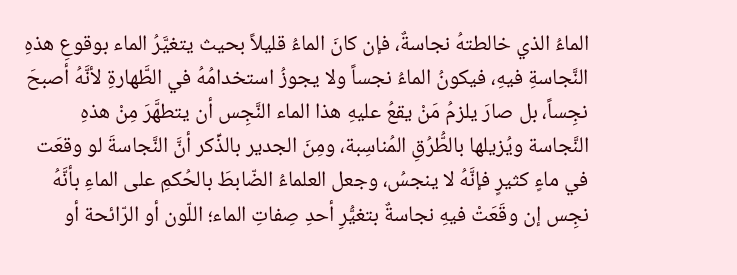الماءُ الذي خالطتهُ نجاسةٌ، فإن كانَ الماءُ قليلاً بحيث يتغيَّرُ الماء بوقوعِ هذهِ النَّجاسةِ فيهِ، فيكونُ الماءُ نجساً ولا يجوزُ استخدامُهُ في الطَّهارةِ لأنَّهُ أصبحَ نجِساً، بل صارَ يلزمُ مَنْ يقعُ عليهِ هذا الماء النَّجِس أن يتطهَّرَ مِنْ هذهِ النَّجاسة ويُزيلها بالطُّرُقِ المُناسِبة، ومِنَ الجدير بالذِّكر أنَّ النَّجاسةَ لو وقعَت في ماءٍ كثيرٍ فإنَّهُ لا ينجسُ، وجعل العلماءُ الضّابطَ بالحُكمِ على الماءِ بأنَّهُ نجِس إن وقَعَتْ فيهِ نجاسةٌ بتغيُّرِ أحدِ صِفاتِ الماء؛ اللّون أو الرّائحة أو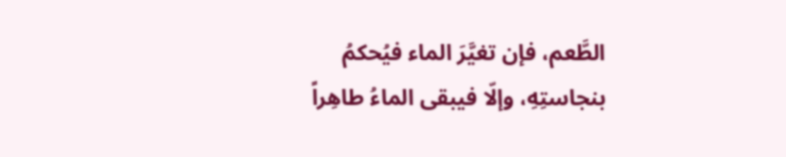الطَّعم، فإن تغيَّرَ الماء فيُحكمُ بنجاستِهِ، وإلّا فيبقى الماءُ طاهِراً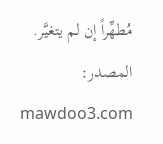مُطهِّراً إن لم يتغيَّر.
المصدر: mawdoo3.com